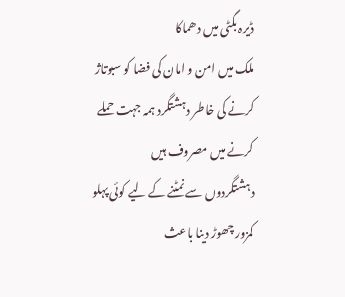ڈیرہ بگٹی میں دھماکا
ملک میں امن و امان کی فضا کو سبوتاژ کرنے کی خاطر دہشتگرد ہمہ جہت حملے کرنے میں مصروف ہیں
دہشتگردوں سے نمٹنے کے لیے کوئی پہلو کمزور چھوڑ دینا باعث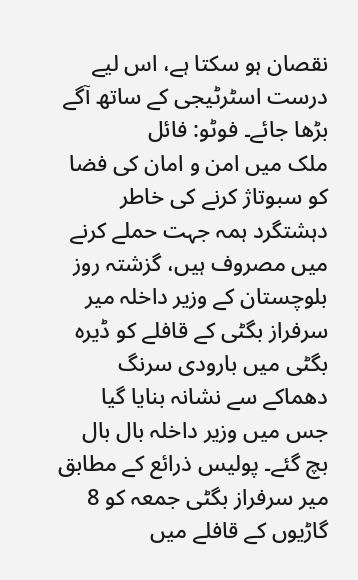نقصان ہو سکتا ہے، اس لیے درست اسٹرٹیجی کے ساتھ آگے بڑھا جائے۔ فوٹو: فائل
ملک میں امن و امان کی فضا کو سبوتاژ کرنے کی خاطر دہشتگرد ہمہ جہت حملے کرنے میں مصروف ہیں، گزشتہ روز بلوچستان کے وزیر داخلہ میر سرفراز بگٹی کے قافلے کو ڈیرہ بگٹی میں بارودی سرنگ دھماکے سے نشانہ بنایا گیا جس میں وزیر داخلہ بال بال بچ گئے۔ پولیس ذرائع کے مطابق میر سرفراز بگٹی جمعہ کو 8 گاڑیوں کے قافلے میں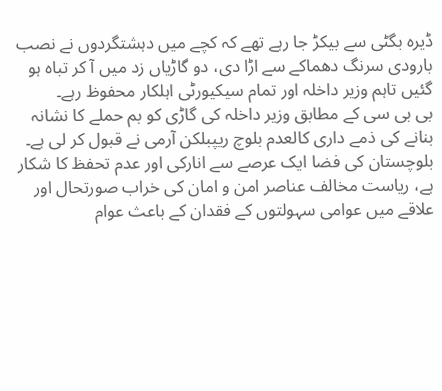ڈیرہ بگٹی سے بیکڑ جا رہے تھے کہ کچے میں دہشتگردوں نے نصب بارودی سرنگ دھماکے سے اڑا دی، دو گاڑیاں زد میں آ کر تباہ ہو گئیں تاہم وزیر داخلہ اور تمام سیکیورٹی اہلکار محفوظ رہے۔
بی بی سی کے مطابق وزیر داخلہ کی گاڑی کو بم حملے کا نشانہ بنانے کی ذمے داری کالعدم بلوچ ریپبلکن آرمی نے قبول کر لی ہے۔ بلوچستان کی فضا ایک عرصے سے انارکی اور عدم تحفظ کا شکار ہے، ریاست مخالف عناصر امن و امان کی خراب صورتحال اور علاقے میں عوامی سہولتوں کے فقدان کے باعث عوام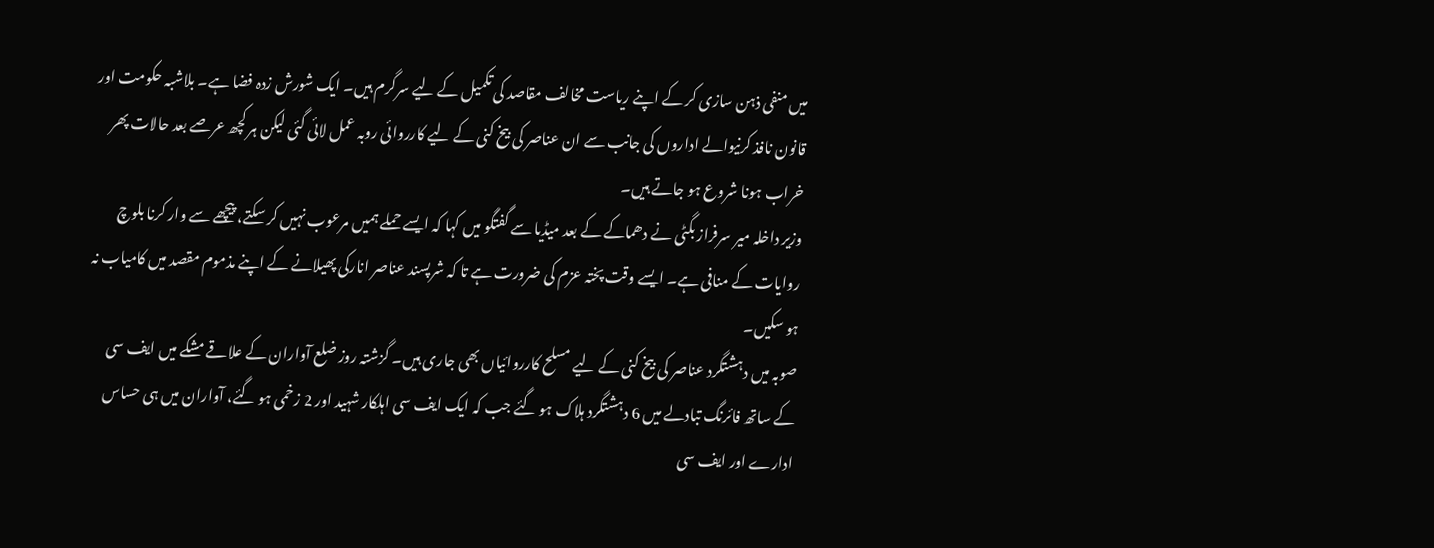میں منفی ذہن سازی کر کے اپنے ریاست مخالف مقاصد کی تکمیل کے لیے سرگرم ہیں۔ ایک شورش زدہ فضا ہے۔ بلاشبہ حکومت اور قانون نافذ کرنیوالے اداروں کی جانب سے ان عناصر کی بیخ کنی کے لیے کارروائی روبہ عمل لائی گئی لیکن ہر کچھ عرصے بعد حالات پھر خراب ہونا شروع ہو جاتے ہیں۔
وزیر داخلہ میر سرفراز بگٹی نے دھماکے کے بعد میڈیا سے گفتگو میں کہا کہ ایسے حملے ہمیں مرعوب نہیں کر سکتے، پیچھے سے وار کرنا بلوچ روایات کے منافی ہے۔ ایسے وقت پختہ عزم کی ضرورت ہے تا کہ شرپسند عناصر انارکی پھیلانے کے اپنے مذموم مقصد میں کامیاب نہ ہو سکیں۔
صوبہ میں دہشتگرد عناصر کی بیخ کنی کے لیے مسلح کارروائیاں بھی جاری ہیں۔ گزشتہ روز ضلع آواران کے علاقے مشکے میں ایف سی کے ساتھ فائرنگ تبادلے میں 6 دہشتگرد ہلاک ہو گئے جب کہ ایک ایف سی اہلکار شہید اور 2 زخمی ہو گئے، آواران میں ہی حساس ادارے اور ایف سی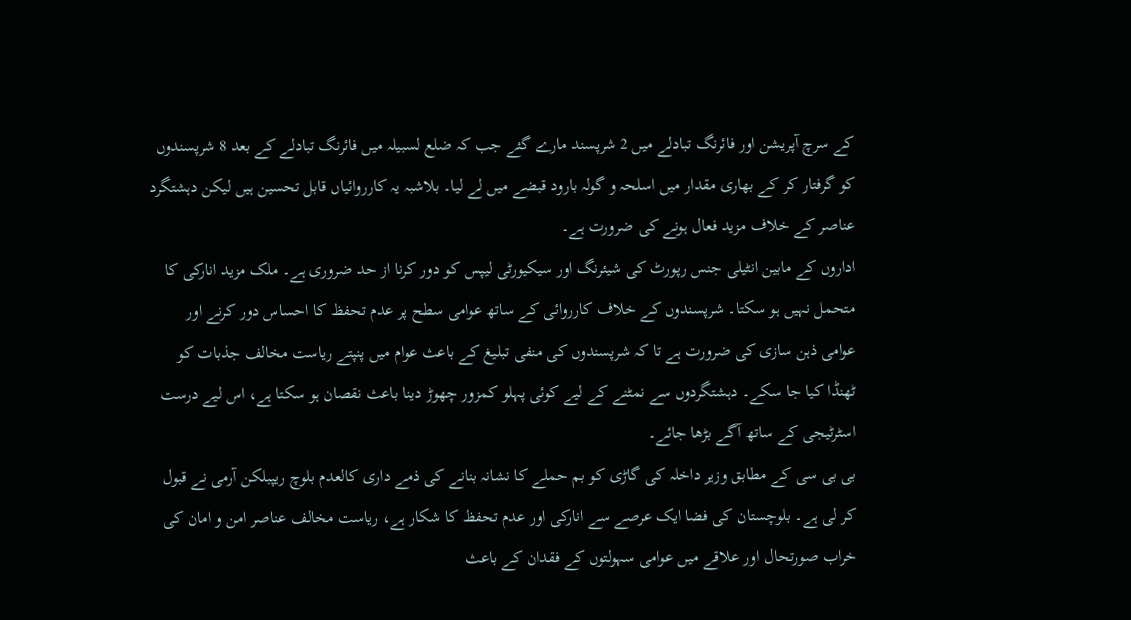کے سرچ آپریشن اور فائرنگ تبادلے میں 2 شرپسند مارے گئے جب کہ ضلع لسبیلہ میں فائرنگ تبادلے کے بعد 8 شرپسندوں کو گرفتار کر کے بھاری مقدار میں اسلحہ و گولہ بارود قبضے میں لے لیا۔ بلاشبہ یہ کارروائیاں قابل تحسین ہیں لیکن دہشتگرد عناصر کے خلاف مزید فعال ہونے کی ضرورت ہے۔
اداروں کے مابین انٹیلی جنس رپورٹ کی شیئرنگ اور سیکیورٹی لیپس کو دور کرنا از حد ضروری ہے۔ ملک مزید انارکی کا متحمل نہیں ہو سکتا۔ شرپسندوں کے خلاف کارروائی کے ساتھ عوامی سطح پر عدم تحفظ کا احساس دور کرنے اور عوامی ذہن سازی کی ضرورت ہے تا کہ شرپسندوں کی منفی تبلیغ کے باعث عوام میں پنپتے ریاست مخالف جذبات کو ٹھنڈا کیا جا سکے۔ دہشتگردوں سے نمٹنے کے لیے کوئی پہلو کمزور چھوڑ دینا باعث نقصان ہو سکتا ہے، اس لیے درست اسٹرٹیجی کے ساتھ آگے بڑھا جائے۔
بی بی سی کے مطابق وزیر داخلہ کی گاڑی کو بم حملے کا نشانہ بنانے کی ذمے داری کالعدم بلوچ ریپبلکن آرمی نے قبول کر لی ہے۔ بلوچستان کی فضا ایک عرصے سے انارکی اور عدم تحفظ کا شکار ہے، ریاست مخالف عناصر امن و امان کی خراب صورتحال اور علاقے میں عوامی سہولتوں کے فقدان کے باعث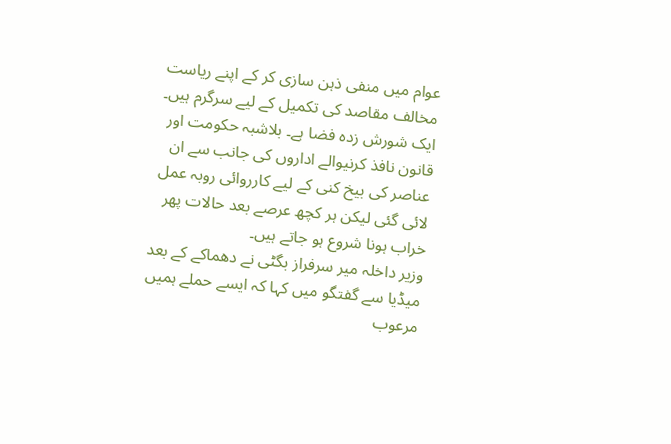عوام میں منفی ذہن سازی کر کے اپنے ریاست مخالف مقاصد کی تکمیل کے لیے سرگرم ہیں۔ ایک شورش زدہ فضا ہے۔ بلاشبہ حکومت اور قانون نافذ کرنیوالے اداروں کی جانب سے ان عناصر کی بیخ کنی کے لیے کارروائی روبہ عمل لائی گئی لیکن ہر کچھ عرصے بعد حالات پھر خراب ہونا شروع ہو جاتے ہیں۔
وزیر داخلہ میر سرفراز بگٹی نے دھماکے کے بعد میڈیا سے گفتگو میں کہا کہ ایسے حملے ہمیں مرعوب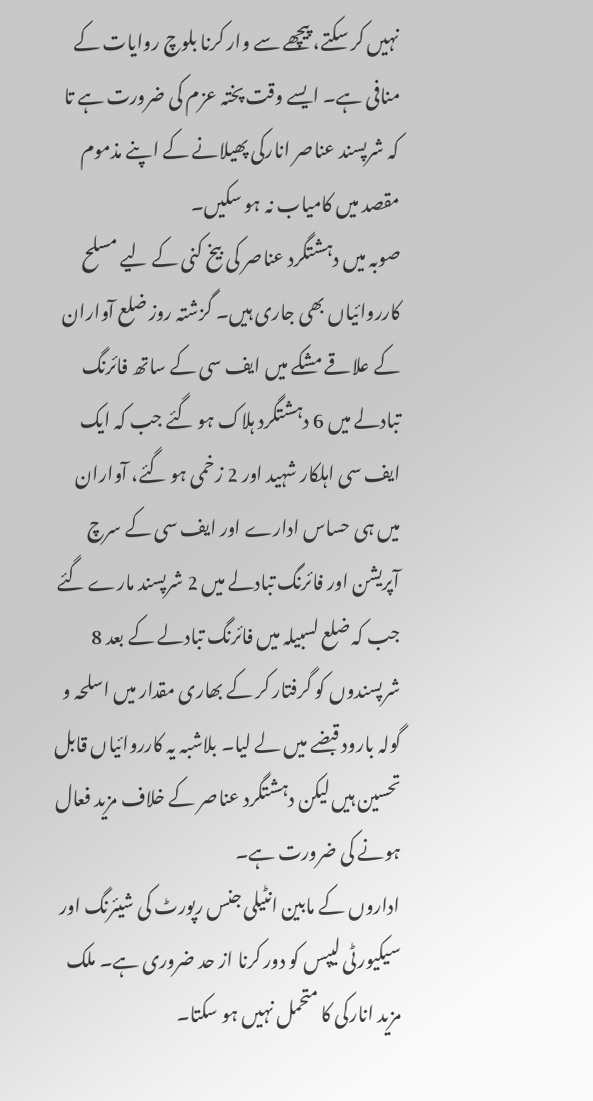نہیں کر سکتے، پیچھے سے وار کرنا بلوچ روایات کے منافی ہے۔ ایسے وقت پختہ عزم کی ضرورت ہے تا کہ شرپسند عناصر انارکی پھیلانے کے اپنے مذموم مقصد میں کامیاب نہ ہو سکیں۔
صوبہ میں دہشتگرد عناصر کی بیخ کنی کے لیے مسلح کارروائیاں بھی جاری ہیں۔ گزشتہ روز ضلع آواران کے علاقے مشکے میں ایف سی کے ساتھ فائرنگ تبادلے میں 6 دہشتگرد ہلاک ہو گئے جب کہ ایک ایف سی اہلکار شہید اور 2 زخمی ہو گئے، آواران میں ہی حساس ادارے اور ایف سی کے سرچ آپریشن اور فائرنگ تبادلے میں 2 شرپسند مارے گئے جب کہ ضلع لسبیلہ میں فائرنگ تبادلے کے بعد 8 شرپسندوں کو گرفتار کر کے بھاری مقدار میں اسلحہ و گولہ بارود قبضے میں لے لیا۔ بلاشبہ یہ کارروائیاں قابل تحسین ہیں لیکن دہشتگرد عناصر کے خلاف مزید فعال ہونے کی ضرورت ہے۔
اداروں کے مابین انٹیلی جنس رپورٹ کی شیئرنگ اور سیکیورٹی لیپس کو دور کرنا از حد ضروری ہے۔ ملک مزید انارکی کا متحمل نہیں ہو سکتا۔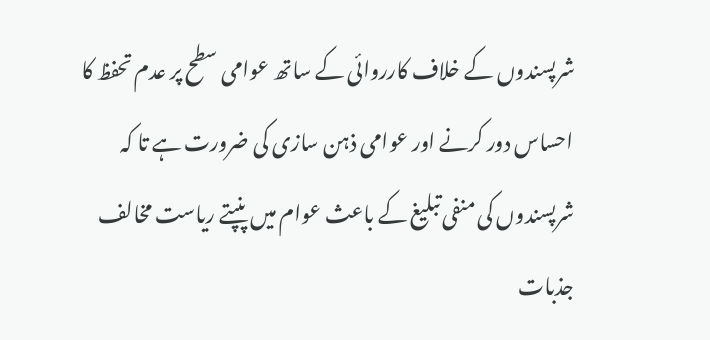شرپسندوں کے خلاف کارروائی کے ساتھ عوامی سطح پر عدم تحفظ کا احساس دور کرنے اور عوامی ذہن سازی کی ضرورت ہے تا کہ شرپسندوں کی منفی تبلیغ کے باعث عوام میں پنپتے ریاست مخالف جذبات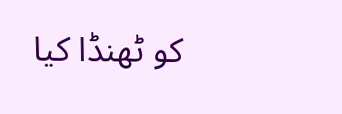کو ٹھنڈا کیا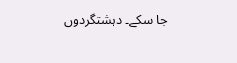جا سکے۔ دہشتگردوں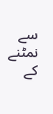سے نمٹنے کے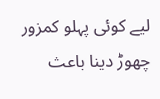لیے کوئی پہلو کمزور چھوڑ دینا باعث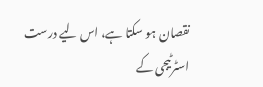نقصان ہو سکتا ہے، اس لیے درست اسٹرٹیجی کے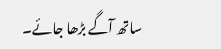ساتھ آگے بڑھا جائے۔